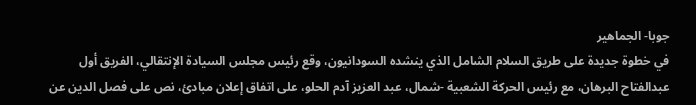جوبا- الجماهير
في خطوة جديدة على طريق السلام الشامل الذي ينشده السودانيون، وقع رئيس مجلس السيادة الإنتقالي، الفريق أول عبدالفتاح البرهان، مع رئيس الحركة الشعبية -شمال، عبد العزيز آدم الحلو، على اتفاق إعلان مبادئ، نص على فصل الدين عن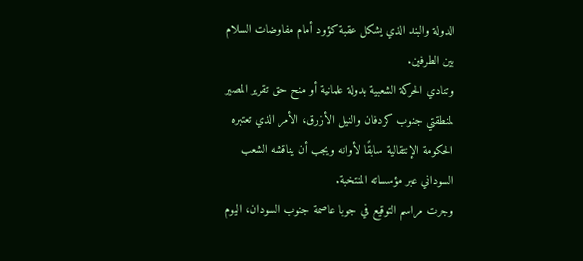الدولة والبند الذي يشكل عقبة كؤود أمام مفاوضات السلام بين الطرفين.
وتنادي الحركة الشعبية بدولة علمانية أو منح حق تقرير المصير لمنطقتي جنوب كردفان والنيل الأزرق، الأمر الذي تعتبره الحكومة الإنتقالية سابقًا لأوانه ويجب أن يناقشه الشعب السوداني عبر مؤسساته المنتخبة.
وجرت مراسم التوقيع في جوبا عاصمة جنوب السودان، اليوم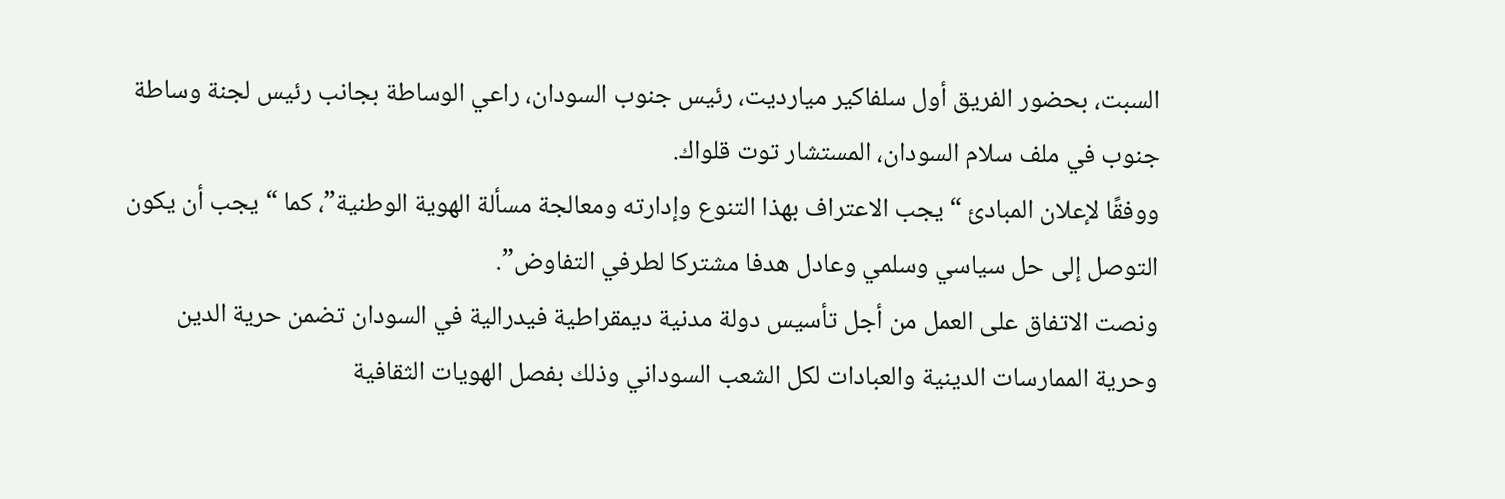السبت، بحضور الفريق أول سلفاكير ميارديت، رئيس جنوب السودان، راعي الوساطة بجانب رئيس لجنة وساطة جنوب في ملف سلام السودان، المستشار توت قلواك.
ووفقًا لإعلان المبادئ “يجب الاعتراف بهذا التنوع وإدارته ومعالجة مسألة الهوية الوطنية”، كما “يجب أن يكون التوصل إلى حل سياسي وسلمي وعادل هدفا مشتركا لطرفي التفاوض”.
ونصت الاتفاق على العمل من أجل تأسيس دولة مدنية ديمقراطية فيدرالية في السودان تضمن حرية الدين وحرية الممارسات الدينية والعبادات لكل الشعب السوداني وذلك بفصل الهويات الثقافية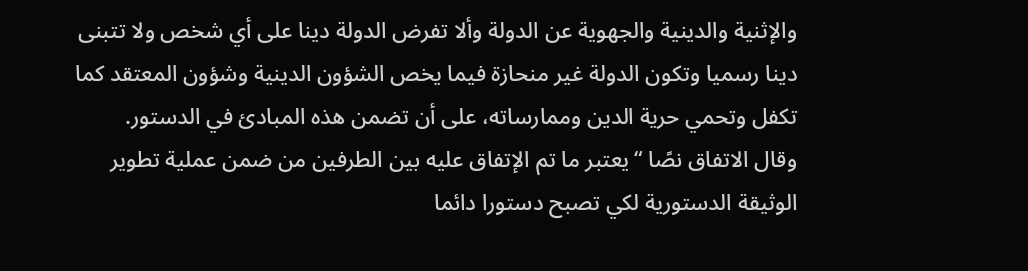والإثنية والدينية والجهوية عن الدولة وألا تفرض الدولة دينا على أي شخص ولا تتبنى دينا رسميا وتكون الدولة غير منحازة فيما يخص الشؤون الدينية وشؤون المعتقد كما تكفل وتحمي حرية الدين وممارساته، على أن تضمن هذه المبادئ في الدستور.
وقال الاتفاق نصًا “يعتبر ما تم الإتفاق عليه بين الطرفين من ضمن عملية تطوير الوثيقة الدستورية لكي تصبح دستورا دائما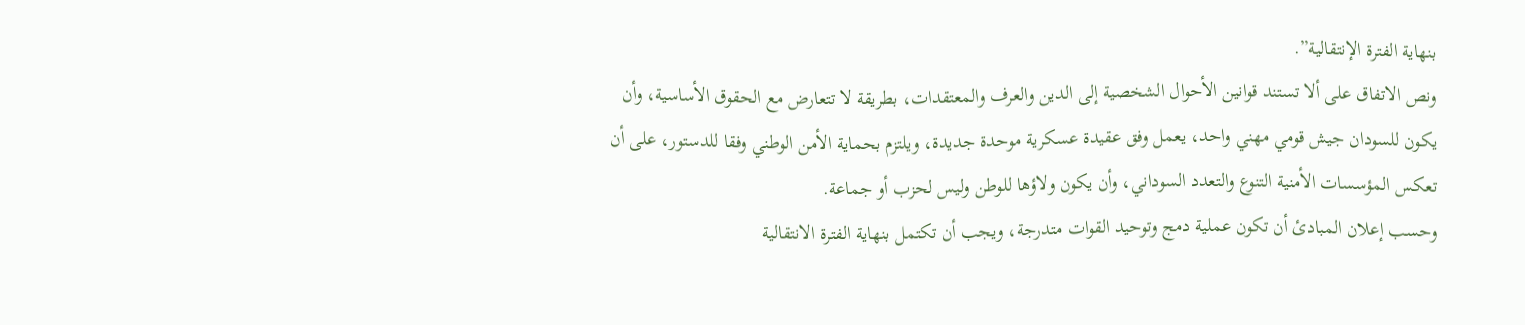بنهاية الفترة الإنتقالية”.
ونص الاتفاق على ألا تستند قوانين الأحوال الشخصية إلى الدين والعرف والمعتقدات، بطريقة لا تتعارض مع الحقوق الأساسية، وأن يكون للسودان جيش قومي مهني واحد، يعمل وفق عقيدة عسكرية موحدة جديدة، ويلتزم بحماية الأمن الوطني وفقا للدستور، على أن تعكس المؤسسات الأمنية التنوع والتعدد السوداني، وأن يكون ولاؤها للوطن وليس لحزب أو جماعة.
وحسب إعلان المبادئ أن تكون عملية دمج وتوحيد القوات متدرجة، ويجب أن تكتمل بنهاية الفترة الانتقالية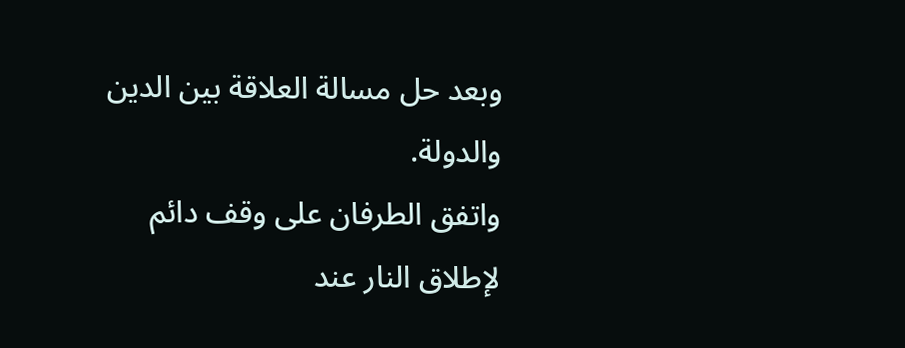وبعد حل مسالة العلاقة بين الدين والدولة.
واتفق الطرفان على وقف دائم لإطلاق النار عند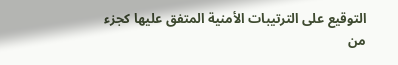التوقيع على الترتيبات الأمنية المتفق عليها كجزء من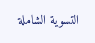التسوية الشاملة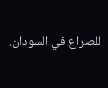للصراع في السودان.